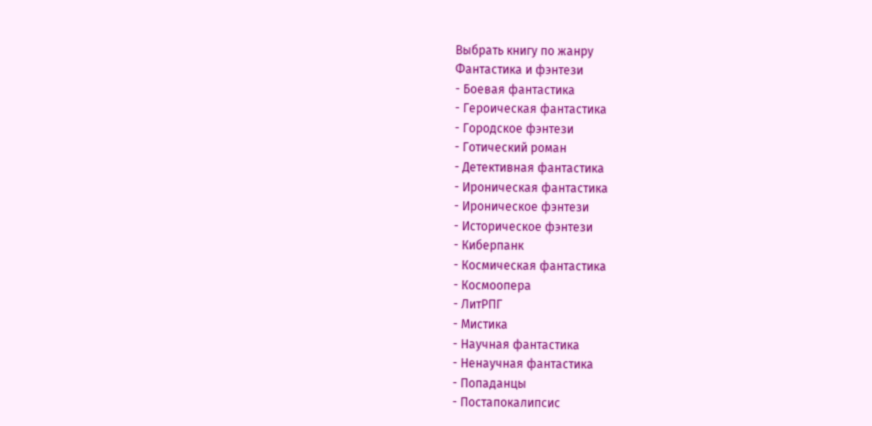Выбрать книгу по жанру
Фантастика и фэнтези
- Боевая фантастика
- Героическая фантастика
- Городское фэнтези
- Готический роман
- Детективная фантастика
- Ироническая фантастика
- Ироническое фэнтези
- Историческое фэнтези
- Киберпанк
- Космическая фантастика
- Космоопера
- ЛитРПГ
- Мистика
- Научная фантастика
- Ненаучная фантастика
- Попаданцы
- Постапокалипсис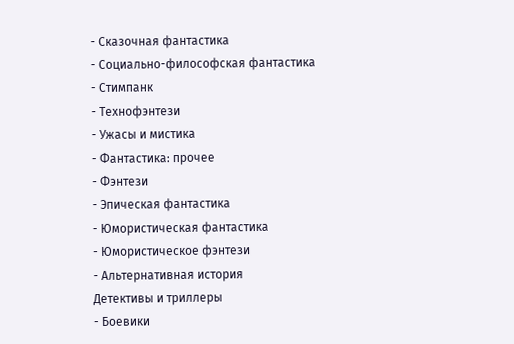- Сказочная фантастика
- Социально-философская фантастика
- Стимпанк
- Технофэнтези
- Ужасы и мистика
- Фантастика: прочее
- Фэнтези
- Эпическая фантастика
- Юмористическая фантастика
- Юмористическое фэнтези
- Альтернативная история
Детективы и триллеры
- Боевики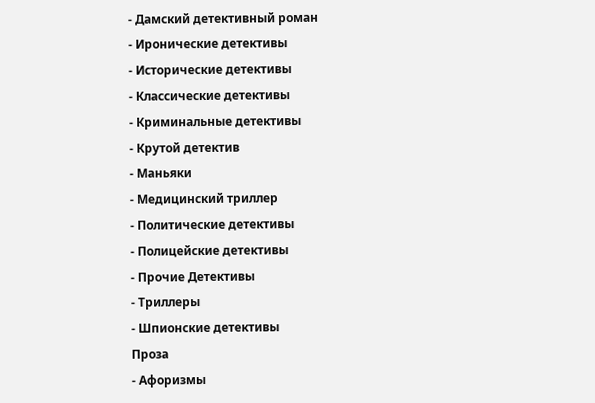- Дамский детективный роман
- Иронические детективы
- Исторические детективы
- Классические детективы
- Криминальные детективы
- Крутой детектив
- Маньяки
- Медицинский триллер
- Политические детективы
- Полицейские детективы
- Прочие Детективы
- Триллеры
- Шпионские детективы
Проза
- Афоризмы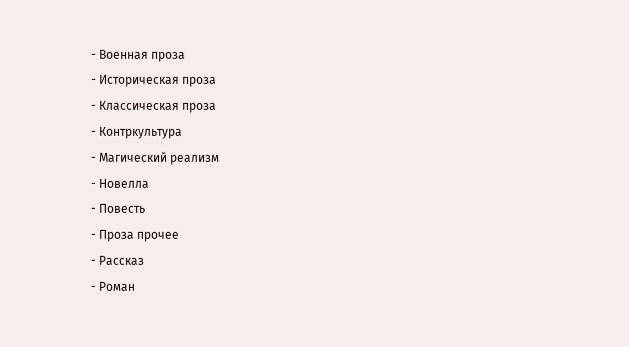- Военная проза
- Историческая проза
- Классическая проза
- Контркультура
- Магический реализм
- Новелла
- Повесть
- Проза прочее
- Рассказ
- Роман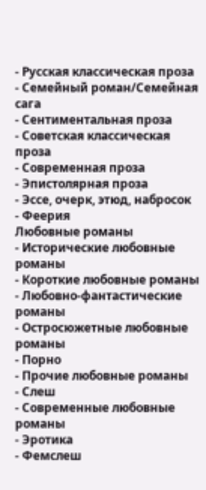- Русская классическая проза
- Семейный роман/Семейная сага
- Сентиментальная проза
- Советская классическая проза
- Современная проза
- Эпистолярная проза
- Эссе, очерк, этюд, набросок
- Феерия
Любовные романы
- Исторические любовные романы
- Короткие любовные романы
- Любовно-фантастические романы
- Остросюжетные любовные романы
- Порно
- Прочие любовные романы
- Слеш
- Современные любовные романы
- Эротика
- Фемслеш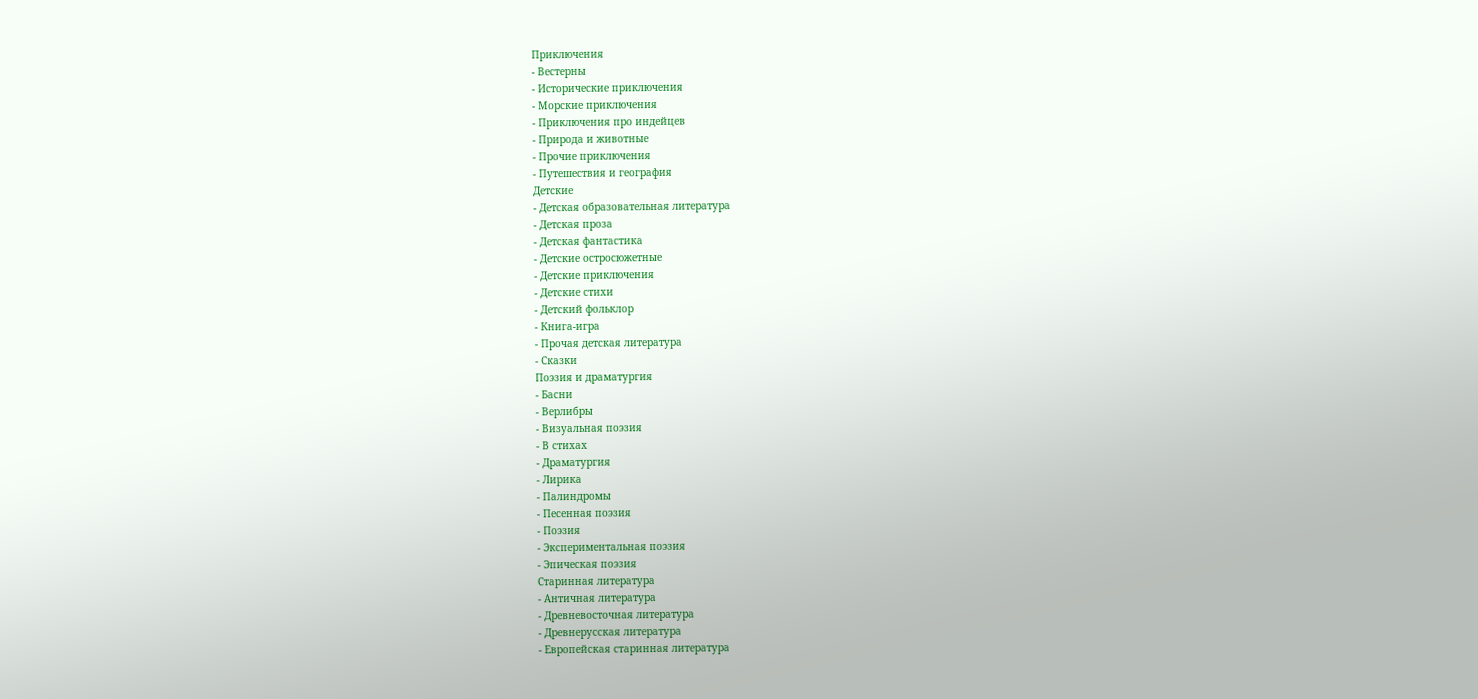Приключения
- Вестерны
- Исторические приключения
- Морские приключения
- Приключения про индейцев
- Природа и животные
- Прочие приключения
- Путешествия и география
Детские
- Детская образовательная литература
- Детская проза
- Детская фантастика
- Детские остросюжетные
- Детские приключения
- Детские стихи
- Детский фольклор
- Книга-игра
- Прочая детская литература
- Сказки
Поэзия и драматургия
- Басни
- Верлибры
- Визуальная поэзия
- В стихах
- Драматургия
- Лирика
- Палиндромы
- Песенная поэзия
- Поэзия
- Экспериментальная поэзия
- Эпическая поэзия
Старинная литература
- Античная литература
- Древневосточная литература
- Древнерусская литература
- Европейская старинная литература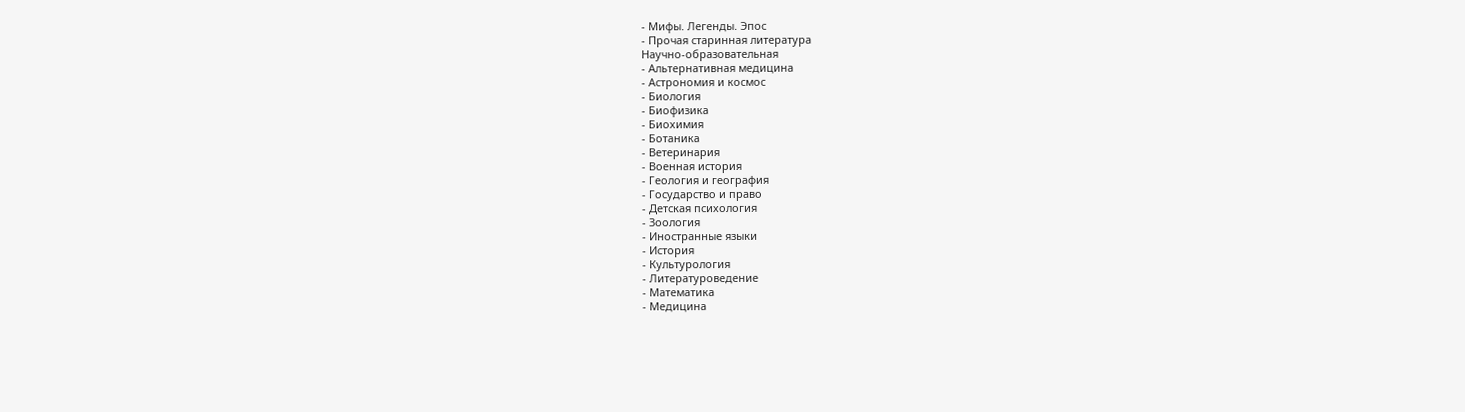- Мифы. Легенды. Эпос
- Прочая старинная литература
Научно-образовательная
- Альтернативная медицина
- Астрономия и космос
- Биология
- Биофизика
- Биохимия
- Ботаника
- Ветеринария
- Военная история
- Геология и география
- Государство и право
- Детская психология
- Зоология
- Иностранные языки
- История
- Культурология
- Литературоведение
- Математика
- Медицина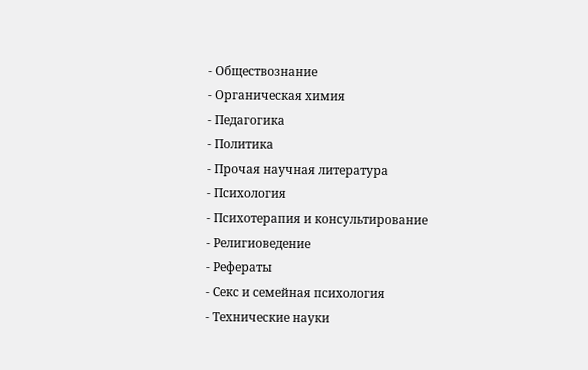- Обществознание
- Органическая химия
- Педагогика
- Политика
- Прочая научная литература
- Психология
- Психотерапия и консультирование
- Религиоведение
- Рефераты
- Секс и семейная психология
- Технические науки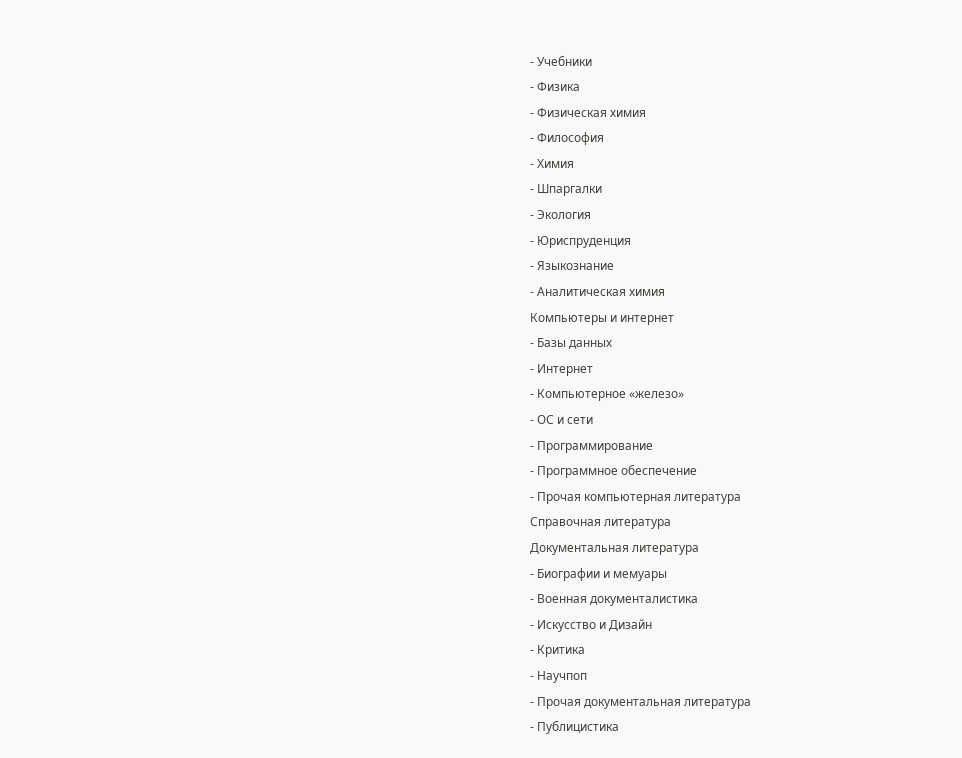- Учебники
- Физика
- Физическая химия
- Философия
- Химия
- Шпаргалки
- Экология
- Юриспруденция
- Языкознание
- Аналитическая химия
Компьютеры и интернет
- Базы данных
- Интернет
- Компьютерное «железо»
- ОС и сети
- Программирование
- Программное обеспечение
- Прочая компьютерная литература
Справочная литература
Документальная литература
- Биографии и мемуары
- Военная документалистика
- Искусство и Дизайн
- Критика
- Научпоп
- Прочая документальная литература
- Публицистика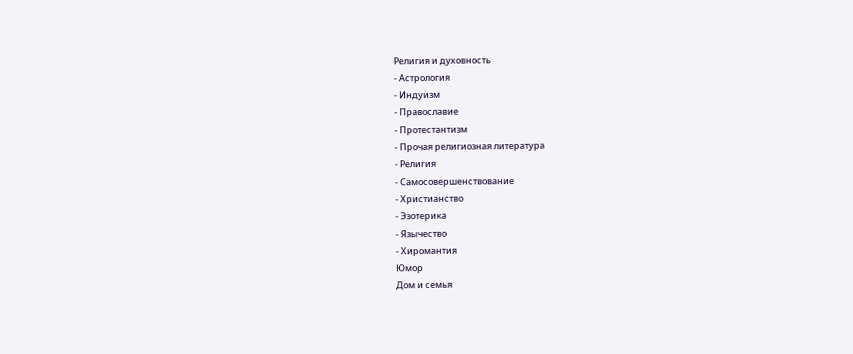Религия и духовность
- Астрология
- Индуизм
- Православие
- Протестантизм
- Прочая религиозная литература
- Религия
- Самосовершенствование
- Христианство
- Эзотерика
- Язычество
- Хиромантия
Юмор
Дом и семья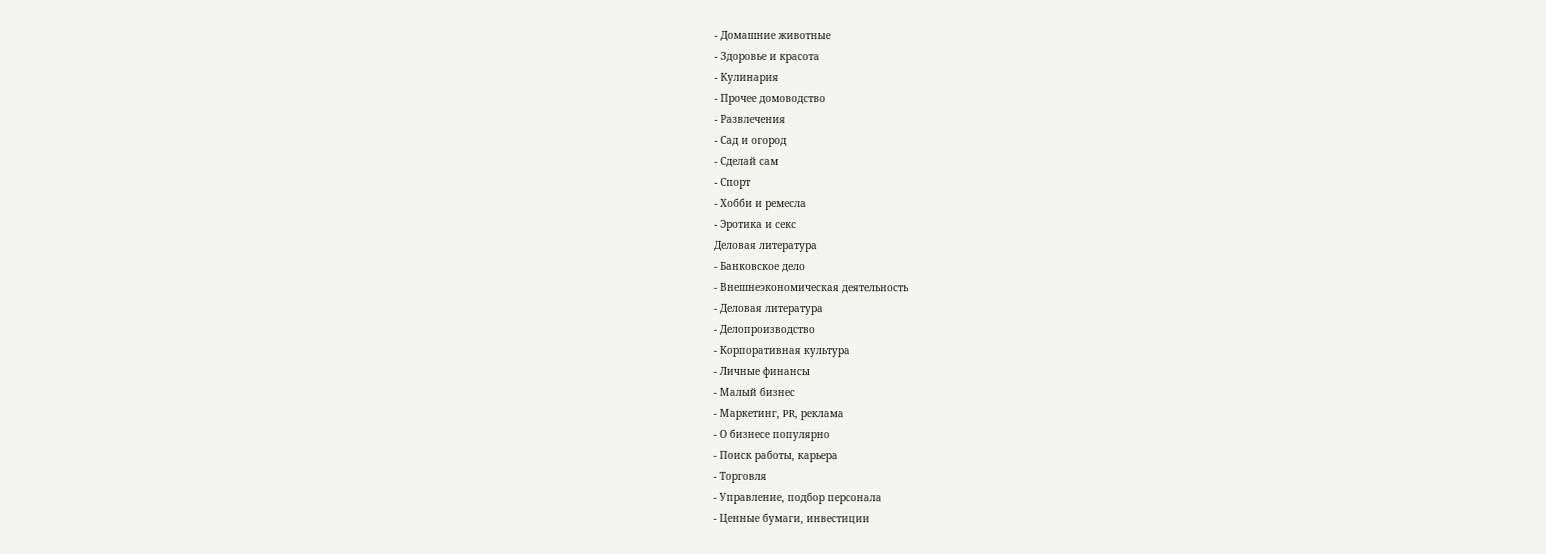- Домашние животные
- Здоровье и красота
- Кулинария
- Прочее домоводство
- Развлечения
- Сад и огород
- Сделай сам
- Спорт
- Хобби и ремесла
- Эротика и секс
Деловая литература
- Банковское дело
- Внешнеэкономическая деятельность
- Деловая литература
- Делопроизводство
- Корпоративная культура
- Личные финансы
- Малый бизнес
- Маркетинг, PR, реклама
- О бизнесе популярно
- Поиск работы, карьера
- Торговля
- Управление, подбор персонала
- Ценные бумаги, инвестиции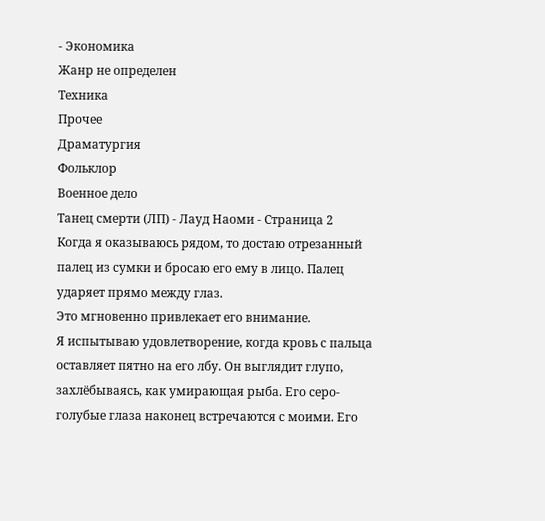- Экономика
Жанр не определен
Техника
Прочее
Драматургия
Фольклор
Военное дело
Танец смерти (ЛП) - Лауд Наоми - Страница 2
Когда я оказываюсь рядом, то достаю отрезанный палец из сумки и бросаю его ему в лицо. Палец ударяет прямо между глаз.
Это мгновенно привлекает его внимание.
Я испытываю удовлетворение, когда кровь с пальца оставляет пятно на его лбу. Он выглядит глупо, захлёбываясь, как умирающая рыба. Его серо-голубые глаза наконец встречаются с моими. Его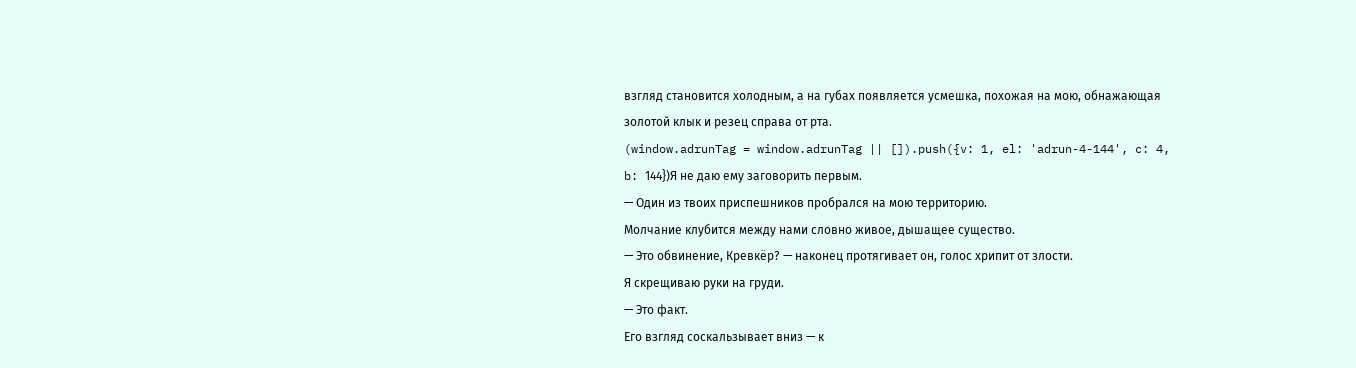взгляд становится холодным, а на губах появляется усмешка, похожая на мою, обнажающая золотой клык и резец справа от рта.
(window.adrunTag = window.adrunTag || []).push({v: 1, el: 'adrun-4-144', c: 4, b: 144})Я не даю ему заговорить первым.
— Один из твоих приспешников пробрался на мою территорию.
Молчание клубится между нами словно живое, дышащее существо.
— Это обвинение, Кревкёр? — наконец протягивает он, голос хрипит от злости.
Я скрещиваю руки на груди.
— Это факт.
Его взгляд соскальзывает вниз — к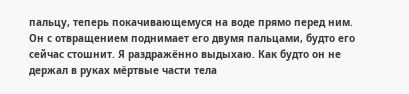пальцу, теперь покачивающемуся на воде прямо перед ним. Он с отвращением поднимает его двумя пальцами, будто его сейчас стошнит. Я раздражённо выдыхаю. Как будто он не держал в руках мёртвые части тела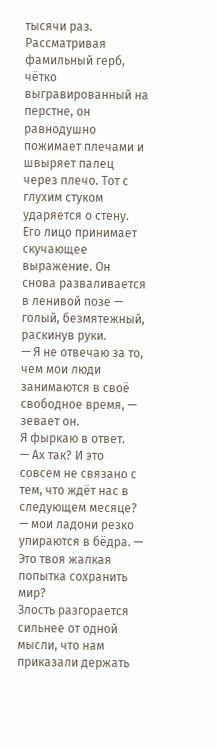тысячи раз. Рассматривая фамильный герб, чётко выгравированный на перстне, он равнодушно пожимает плечами и швыряет палец через плечо. Тот с глухим стуком ударяется о стену.
Его лицо принимает скучающее выражение. Он снова разваливается в ленивой позе — голый, безмятежный, раскинув руки.
— Я не отвечаю за то, чем мои люди занимаются в своё свободное время, — зевает он.
Я фыркаю в ответ.
— Ах так? И это совсем не связано с тем, что ждёт нас в следующем месяце? — мои ладони резко упираются в бёдра. — Это твоя жалкая попытка сохранить мир?
Злость разгорается сильнее от одной мысли, что нам приказали держать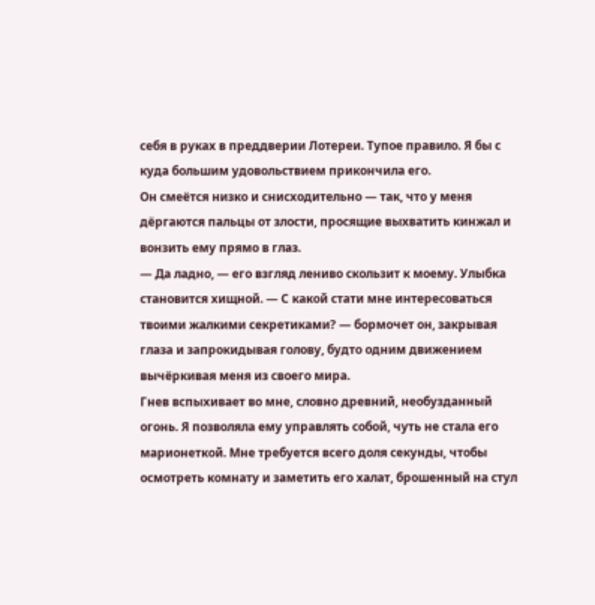себя в руках в преддверии Лотереи. Тупое правило. Я бы с куда большим удовольствием прикончила его.
Он смеётся низко и снисходительно — так, что у меня дёргаются пальцы от злости, просящие выхватить кинжал и вонзить ему прямо в глаз.
— Да ладно, — его взгляд лениво скользит к моему. Улыбка становится хищной. — С какой стати мне интересоваться твоими жалкими секретиками? — бормочет он, закрывая глаза и запрокидывая голову, будто одним движением вычёркивая меня из своего мира.
Гнев вспыхивает во мне, словно древний, необузданный огонь. Я позволяла ему управлять собой, чуть не стала его марионеткой. Мне требуется всего доля секунды, чтобы осмотреть комнату и заметить его халат, брошенный на стул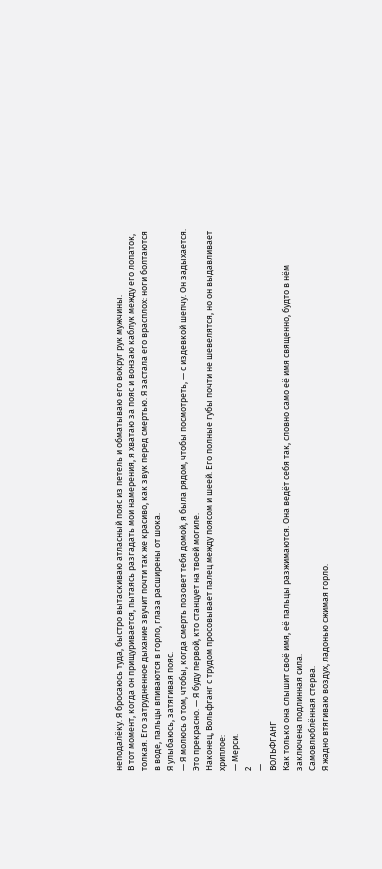неподалёку. Я бросаюсь туда, быстро вытаскиваю атласный пояс из петель и обматываю его вокруг рук мужчины.
В тот момент, когда он прищуривается, пытаясь разгадать мои намерения, я хватаю за пояс и вонзаю каблук между его лопаток, толкая. Его затрудненное дыхание звучит почти так же красиво, как звук перед смертью. Я застала его врасплох: ноги болтаются в воде, пальцы впиваются в горло, глаза расширены от шока.
Я улыбаюсь, затягивая пояс.
— Я молюсь о том, чтобы, когда смерть позовет тебя домой, я была рядом, чтобы посмотреть, — с издевкой шепчу. Он задыхается. Это прекрасно. — Я буду первой, кто станцует на твоей могиле.
Наконец, Вольфганг с трудом просовывает палец между поясом и шеей. Его полные губы почти не шевелятся, но он выдавливает хриплое:
— Мерси.
2
—
ВОЛЬФГАНГ
Как только она слышит своё имя, её пальцы разжимаются. Она ведёт себя так, словно само её имя священно, будто в нём заключена подлинная сила.
Самовлюблённая стерва.
Я жадно втягиваю воздух, ладонью сжимая горло.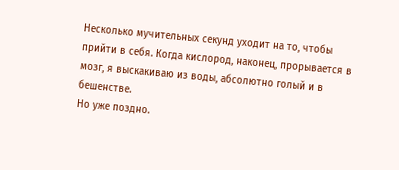Несколько мучительных секунд уходит на то, чтобы прийти в себя. Когда кислород, наконец, прорывается в мозг, я выскакиваю из воды, абсолютно голый и в бешенстве.
Но уже поздно.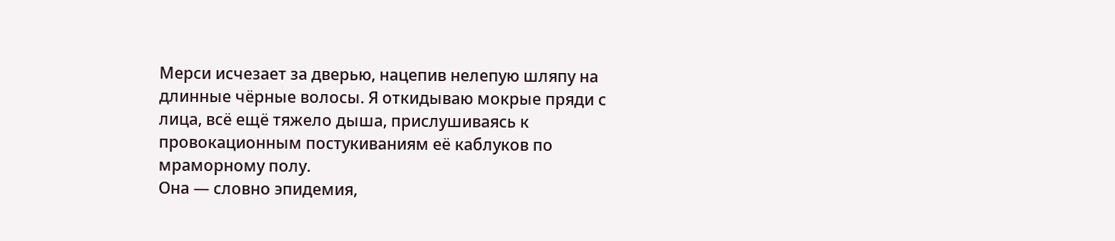Мерси исчезает за дверью, нацепив нелепую шляпу на длинные чёрные волосы. Я откидываю мокрые пряди с лица, всё ещё тяжело дыша, прислушиваясь к провокационным постукиваниям её каблуков по мраморному полу.
Она — словно эпидемия,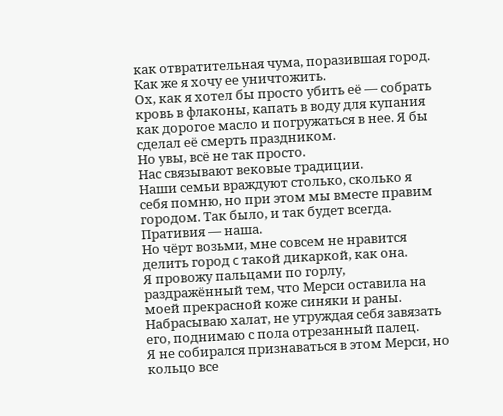как отвратительная чума, поразившая город. Как же я хочу ее уничтожить.
Ох, как я хотел бы просто убить её — собрать кровь в флаконы, капать в воду для купания как дорогое масло и погружаться в нее. Я бы сделал её смерть праздником.
Но увы, всё не так просто.
Нас связывают вековые традиции.
Наши семьи враждуют столько, сколько я себя помню, но при этом мы вместе правим городом. Так было, и так будет всегда.
Пративия — наша.
Но чёрт возьми, мне совсем не нравится делить город c такой дикаркой, как она.
Я провожу пальцами по горлу, раздражённый тем, что Мерси оставила на моей прекрасной коже синяки и раны. Набрасываю халат, не утруждая себя завязать его, поднимаю с пола отрезанный палец.
Я не собирался признаваться в этом Мерси, но кольцо все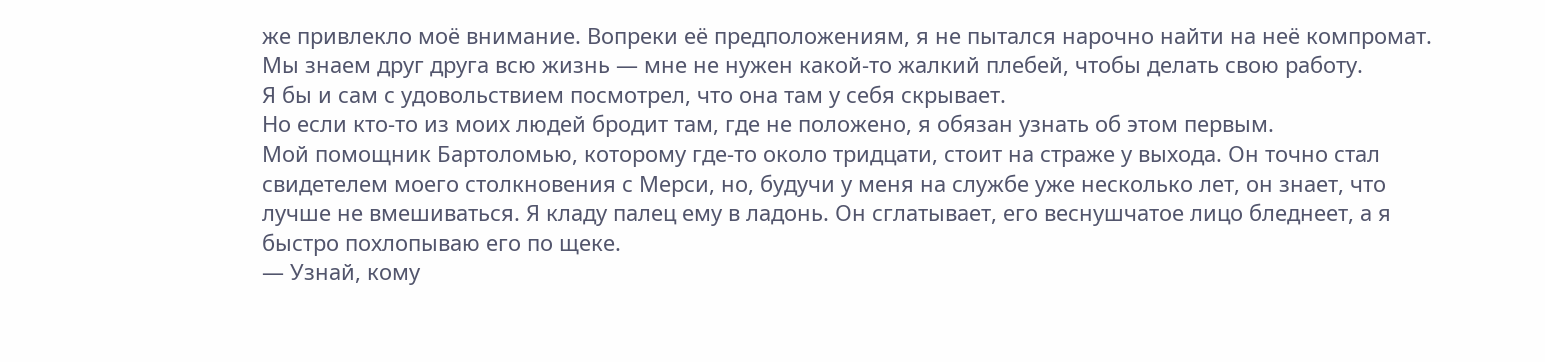же привлекло моё внимание. Вопреки её предположениям, я не пытался нарочно найти на неё компромат. Мы знаем друг друга всю жизнь — мне не нужен какой-то жалкий плебей, чтобы делать свою работу.
Я бы и сам с удовольствием посмотрел, что она там у себя скрывает.
Но если кто-то из моих людей бродит там, где не положено, я обязан узнать об этом первым.
Мой помощник Бартоломью, которому где-то около тридцати, стоит на страже у выхода. Он точно стал свидетелем моего столкновения с Мерси, но, будучи у меня на службе уже несколько лет, он знает, что лучше не вмешиваться. Я кладу палец ему в ладонь. Он сглатывает, его веснушчатое лицо бледнеет, а я быстро похлопываю его по щеке.
— Узнай, кому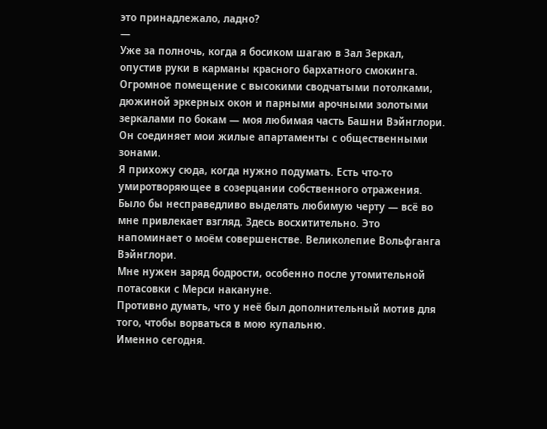это принадлежало, ладно?
—
Уже за полночь, когда я босиком шагаю в Зал Зеркал, опустив руки в карманы красного бархатного смокинга. Огромное помещение с высокими сводчатыми потолками, дюжиной эркерных окон и парными арочными золотыми зеркалами по бокам — моя любимая часть Башни Вэйнглори. Он соединяет мои жилые апартаменты с общественными зонами.
Я прихожу сюда, когда нужно подумать. Есть что-то умиротворяющее в созерцании собственного отражения. Было бы несправедливо выделять любимую черту — всё во мне привлекает взгляд. Здесь восхитительно. Это напоминает о моём совершенстве. Великолепие Вольфганга Вэйнглори.
Мне нужен заряд бодрости, особенно после утомительной потасовки с Мерси накануне.
Противно думать, что у неё был дополнительный мотив для того, чтобы ворваться в мою купальню.
Именно сегодня.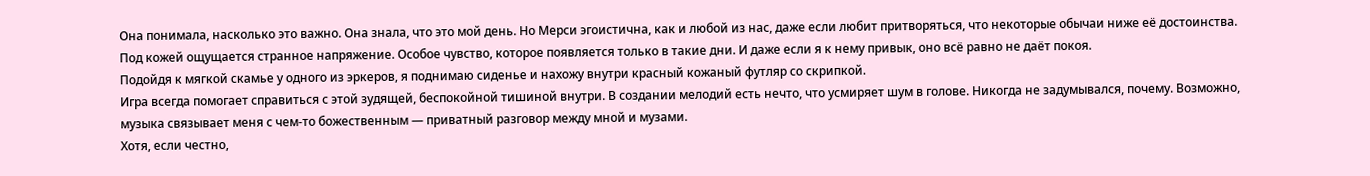Она понимала, насколько это важно. Она знала, что это мой день. Но Мерси эгоистична, как и любой из нас, даже если любит притворяться, что некоторые обычаи ниже её достоинства.
Под кожей ощущается странное напряжение. Особое чувство, которое появляется только в такие дни. И даже если я к нему привык, оно всё равно не даёт покоя.
Подойдя к мягкой скамье у одного из эркеров, я поднимаю сиденье и нахожу внутри красный кожаный футляр со скрипкой.
Игра всегда помогает справиться с этой зудящей, беспокойной тишиной внутри. В создании мелодий есть нечто, что усмиряет шум в голове. Никогда не задумывался, почему. Возможно, музыка связывает меня с чем-то божественным — приватный разговор между мной и музами.
Хотя, если честно,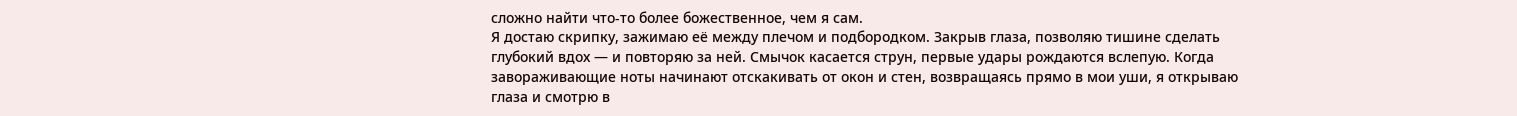сложно найти что-то более божественное, чем я сам.
Я достаю скрипку, зажимаю её между плечом и подбородком. Закрыв глаза, позволяю тишине сделать глубокий вдох — и повторяю за ней. Смычок касается струн, первые удары рождаются вслепую. Когда завораживающие ноты начинают отскакивать от окон и стен, возвращаясь прямо в мои уши, я открываю глаза и смотрю в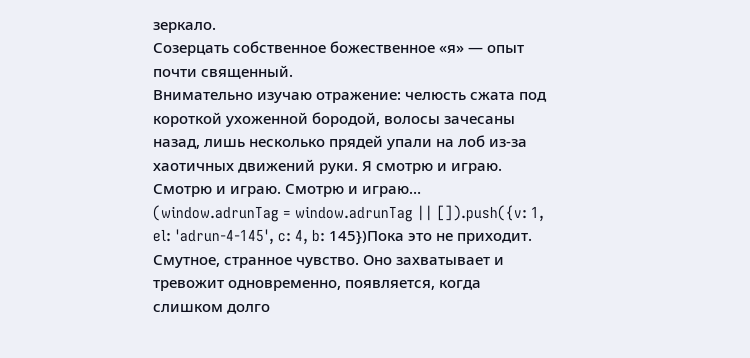зеркало.
Созерцать собственное божественное «я» — опыт почти священный.
Внимательно изучаю отражение: челюсть сжата под короткой ухоженной бородой, волосы зачесаны назад, лишь несколько прядей упали на лоб из-за хаотичных движений руки. Я смотрю и играю. Смотрю и играю. Смотрю и играю…
(window.adrunTag = window.adrunTag || []).push({v: 1, el: 'adrun-4-145', c: 4, b: 145})Пока это не приходит.
Смутное, странное чувство. Оно захватывает и тревожит одновременно, появляется, когда слишком долго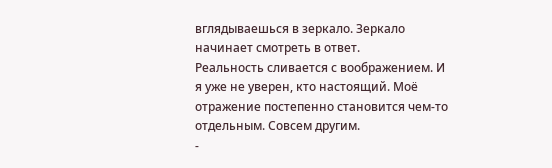вглядываешься в зеркало. Зеркало начинает смотреть в ответ.
Реальность сливается с воображением. И я уже не уверен, кто настоящий. Моё отражение постепенно становится чем-то отдельным. Совсем другим.
-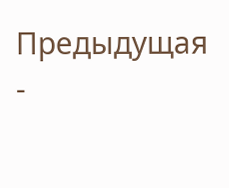Предыдущая
-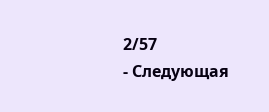2/57
- Следующая